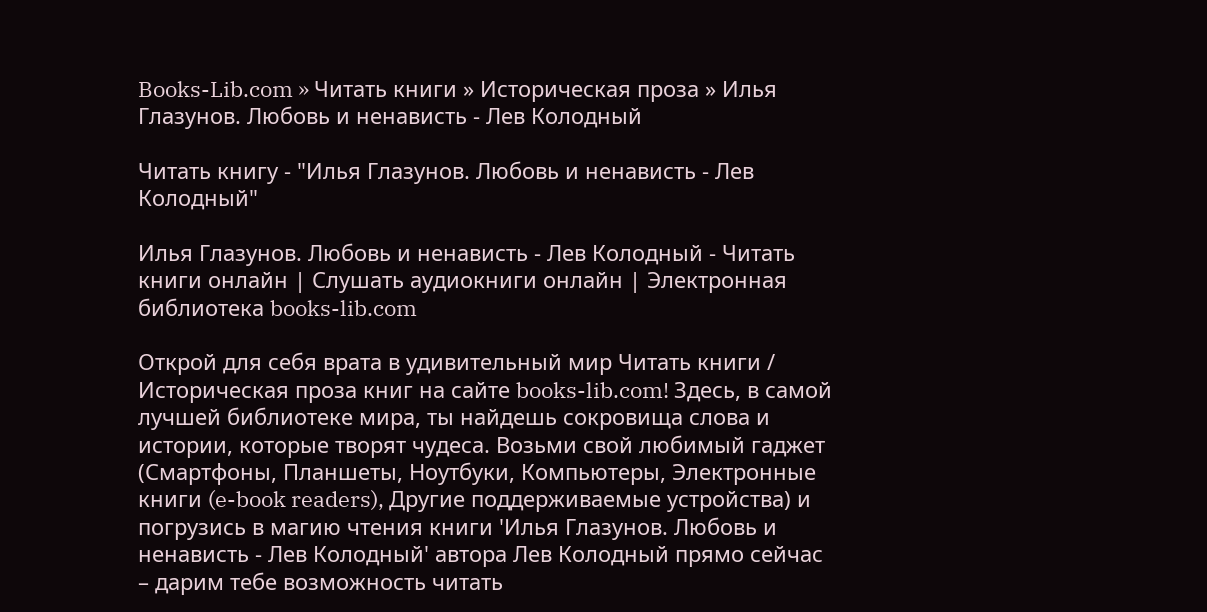Books-Lib.com » Читать книги » Историческая проза » Илья Глазунов. Любовь и ненависть - Лев Колодный

Читать книгу - "Илья Глазунов. Любовь и ненависть - Лев Колодный"

Илья Глазунов. Любовь и ненависть - Лев Колодный - Читать книги онлайн | Слушать аудиокниги онлайн | Электронная библиотека books-lib.com

Открой для себя врата в удивительный мир Читать книги / Историческая проза книг на сайте books-lib.com! Здесь, в самой лучшей библиотеке мира, ты найдешь сокровища слова и истории, которые творят чудеса. Возьми свой любимый гаджет (Смартфоны, Планшеты, Ноутбуки, Компьютеры, Электронные книги (e-book readers), Другие поддерживаемые устройства) и погрузись в магию чтения книги 'Илья Глазунов. Любовь и ненависть - Лев Колодный' автора Лев Колодный прямо сейчас – дарим тебе возможность читать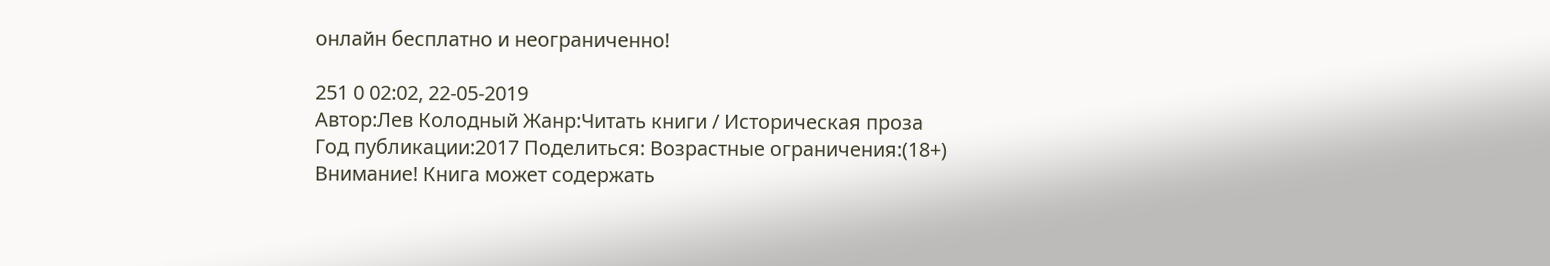онлайн бесплатно и неограниченно!

251 0 02:02, 22-05-2019
Автор:Лев Колодный Жанр:Читать книги / Историческая проза Год публикации:2017 Поделиться: Возрастные ограничения:(18+) Внимание! Книга может содержать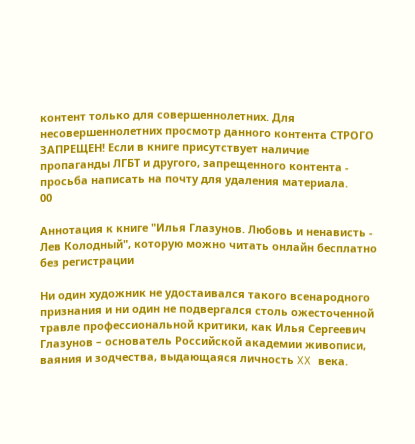контент только для совершеннолетних. Для несовершеннолетних просмотр данного контента СТРОГО ЗАПРЕЩЕН! Если в книге присутствует наличие пропаганды ЛГБТ и другого, запрещенного контента - просьба написать на почту для удаления материала.
00

Аннотация к книге "Илья Глазунов. Любовь и ненависть - Лев Колодный", которую можно читать онлайн бесплатно без регистрации

Ни один художник не удостаивался такого всенародного признания и ни один не подвергался столь ожесточенной травле профессиональной критики, как Илья Сергеевич Глазунов – основатель Российской академии живописи, ваяния и зодчества, выдающаяся личность XX века.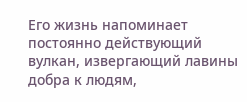Его жизнь напоминает постоянно действующий вулкан, извергающий лавины добра к людям,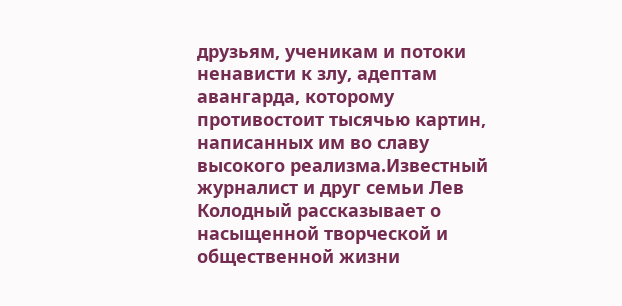друзьям, ученикам и потоки ненависти к злу, адептам авангарда, которому противостоит тысячью картин, написанных им во славу высокого реализма.Известный журналист и друг семьи Лев Колодный рассказывает о насыщенной творческой и общественной жизни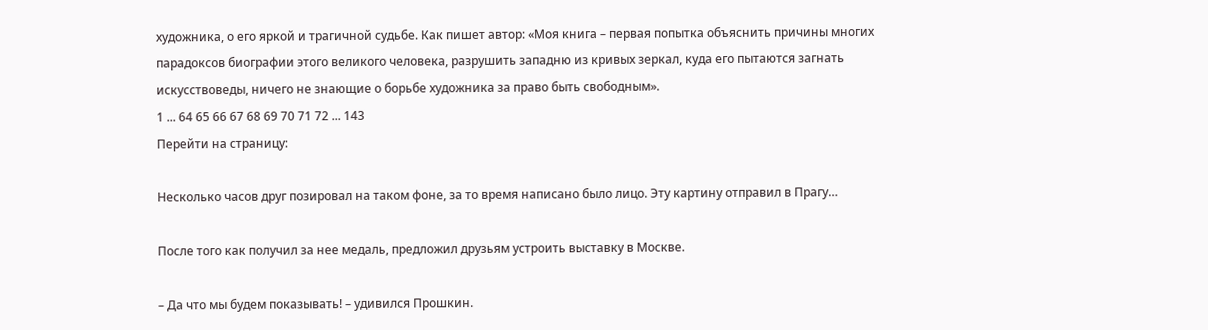художника, о его яркой и трагичной судьбе. Как пишет автор: «Моя книга – первая попытка объяснить причины многих парадоксов биографии этого великого человека, разрушить западню из кривых зеркал, куда его пытаются загнать искусствоведы, ничего не знающие о борьбе художника за право быть свободным».
1 ... 64 65 66 67 68 69 70 71 72 ... 143
Перейти на страницу:

Несколько часов друг позировал на таком фоне, за то время написано было лицо. Эту картину отправил в Прагу…

После того как получил за нее медаль, предложил друзьям устроить выставку в Москве.

– Да что мы будем показывать! – удивился Прошкин.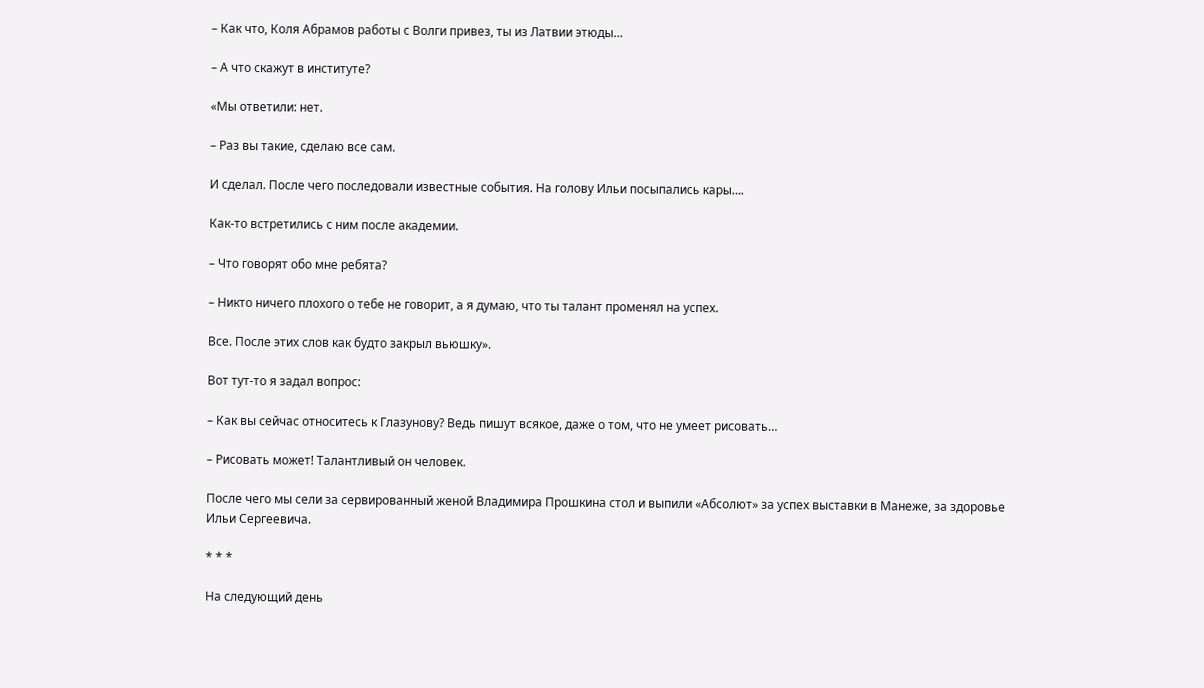– Как что, Коля Абрамов работы с Волги привез, ты из Латвии этюды…

– А что скажут в институте?

«Мы ответили: нет.

– Раз вы такие, сделаю все сам.

И сделал. После чего последовали известные события. На голову Ильи посыпались кары….

Как-то встретились с ним после академии.

– Что говорят обо мне ребята?

– Никто ничего плохого о тебе не говорит, а я думаю, что ты талант променял на успех.

Все. После этих слов как будто закрыл вьюшку».

Вот тут-то я задал вопрос:

– Как вы сейчас относитесь к Глазунову? Ведь пишут всякое, даже о том, что не умеет рисовать…

– Рисовать может! Талантливый он человек.

После чего мы сели за сервированный женой Владимира Прошкина стол и выпили «Абсолют» за успех выставки в Манеже, за здоровье Ильи Сергеевича.

* * *

На следующий день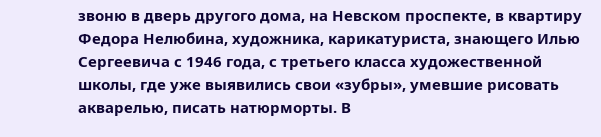звоню в дверь другого дома, на Невском проспекте, в квартиру Федора Нелюбина, художника, карикатуриста, знающего Илью Сергеевича с 1946 года, с третьего класса художественной школы, где уже выявились свои «зубры», умевшие рисовать акварелью, писать натюрморты. В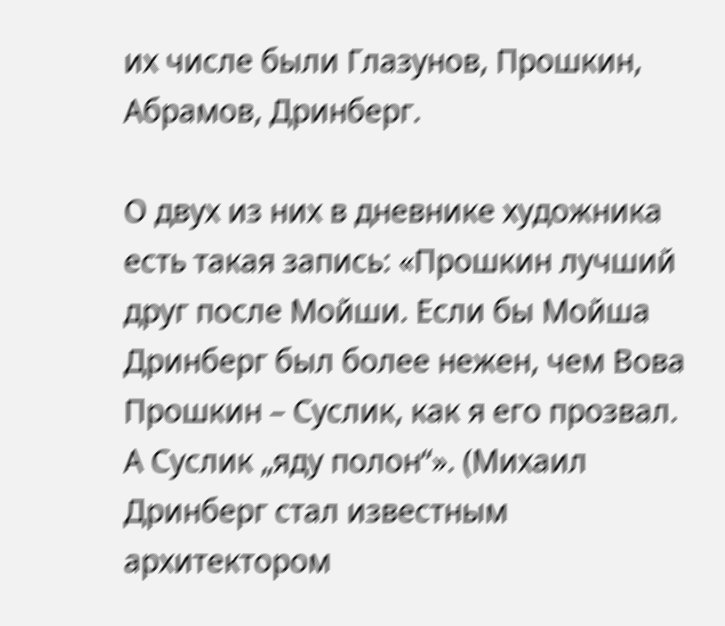их числе были Глазунов, Прошкин, Абрамов, Дринберг.

О двух из них в дневнике художника есть такая запись: «Прошкин лучший друг после Мойши. Если бы Мойша Дринберг был более нежен, чем Вова Прошкин – Суслик, как я его прозвал. А Суслик „яду полон“». (Михаил Дринберг стал известным архитектором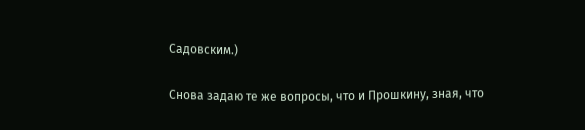Садовским.)

Снова задаю те же вопросы, что и Прошкину, зная, что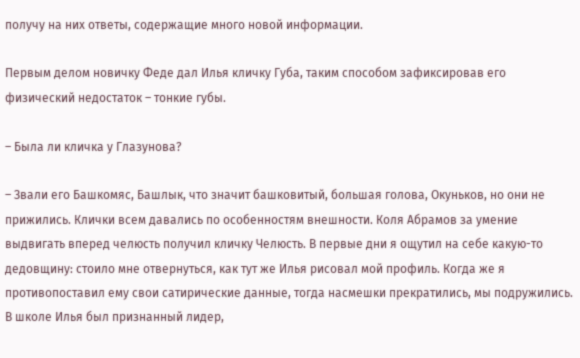получу на них ответы, содержащие много новой информации.

Первым делом новичку Феде дал Илья кличку Губа, таким способом зафиксировав его физический недостаток – тонкие губы.

– Была ли кличка у Глазунова?

– Звали его Башкомяс, Башлык, что значит башковитый, большая голова, Окуньков, но они не прижились. Клички всем давались по особенностям внешности. Коля Абрамов за умение выдвигать вперед челюсть получил кличку Челюсть. В первые дни я ощутил на себе какую-то дедовщину: стоило мне отвернуться, как тут же Илья рисовал мой профиль. Когда же я противопоставил ему свои сатирические данные, тогда насмешки прекратились, мы подружились. В школе Илья был признанный лидер,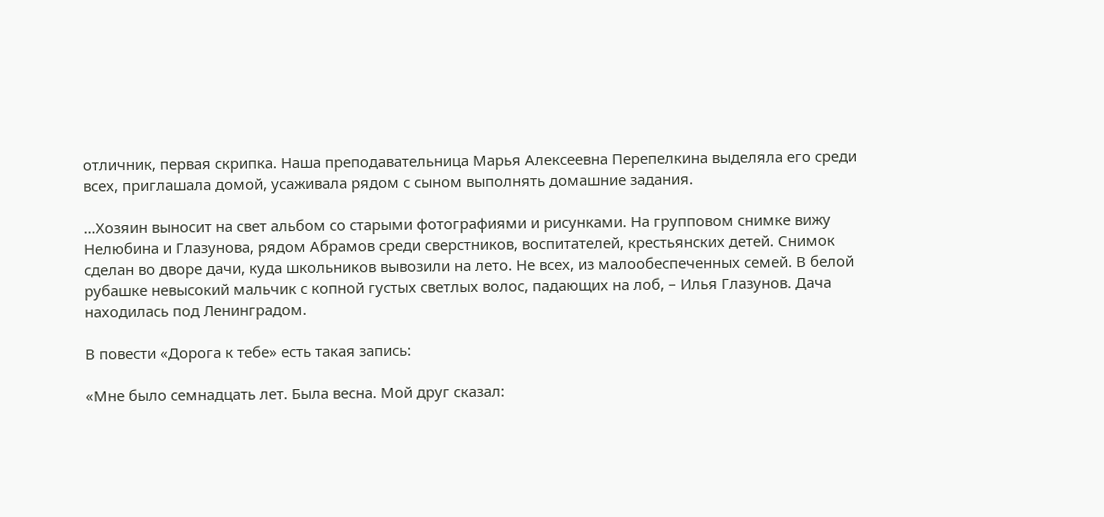отличник, первая скрипка. Наша преподавательница Марья Алексеевна Перепелкина выделяла его среди всех, приглашала домой, усаживала рядом с сыном выполнять домашние задания.

…Хозяин выносит на свет альбом со старыми фотографиями и рисунками. На групповом снимке вижу Нелюбина и Глазунова, рядом Абрамов среди сверстников, воспитателей, крестьянских детей. Снимок сделан во дворе дачи, куда школьников вывозили на лето. Не всех, из малообеспеченных семей. В белой рубашке невысокий мальчик с копной густых светлых волос, падающих на лоб, – Илья Глазунов. Дача находилась под Ленинградом.

В повести «Дорога к тебе» есть такая запись:

«Мне было семнадцать лет. Была весна. Мой друг сказал: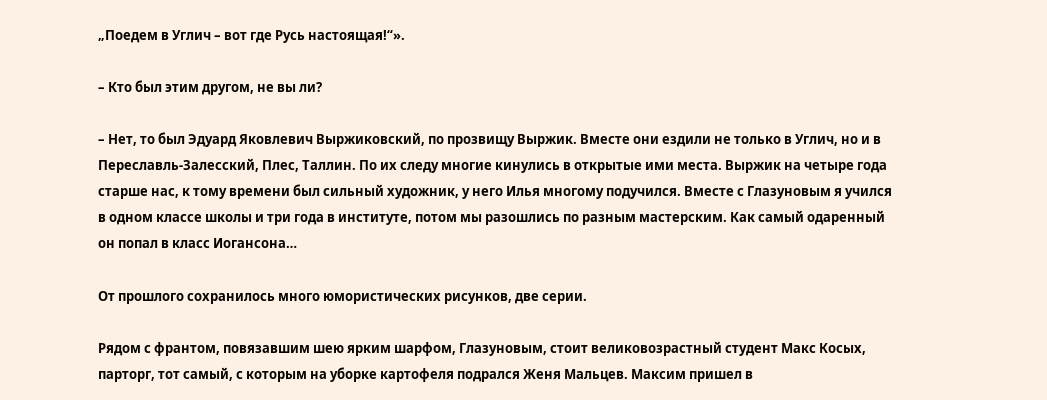„Поедем в Углич – вот где Русь настоящая!“».

– Кто был этим другом, не вы ли?

– Нет, то был Эдуард Яковлевич Выржиковский, по прозвищу Выржик. Вместе они ездили не только в Углич, но и в Переславль-Залесский, Плес, Таллин. По их следу многие кинулись в открытые ими места. Выржик на четыре года старше нас, к тому времени был сильный художник, у него Илья многому подучился. Вместе с Глазуновым я учился в одном классе школы и три года в институте, потом мы разошлись по разным мастерским. Как самый одаренный он попал в класс Иогансона…

От прошлого сохранилось много юмористических рисунков, две серии.

Рядом с франтом, повязавшим шею ярким шарфом, Глазуновым, стоит великовозрастный студент Макс Косых, парторг, тот самый, с которым на уборке картофеля подрался Женя Мальцев. Максим пришел в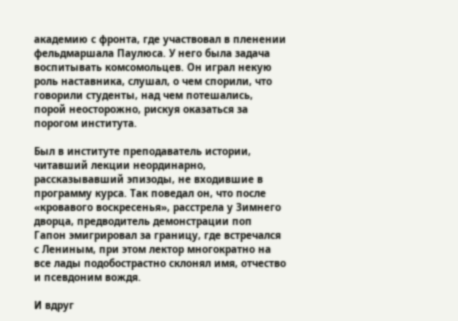академию с фронта, где участвовал в пленении фельдмаршала Паулюса. У него была задача воспитывать комсомольцев. Он играл некую роль наставника, слушал, о чем спорили, что говорили студенты, над чем потешались, порой неосторожно, рискуя оказаться за порогом института.

Был в институте преподаватель истории, читавший лекции неординарно, рассказывавший эпизоды, не входившие в программу курса. Так поведал он, что после «кровавого воскресенья», расстрела у Зимнего дворца, предводитель демонстрации поп Гапон эмигрировал за границу, где встречался с Лениным, при этом лектор многократно на все лады подобострастно склонял имя, отчество и псевдоним вождя.

И вдруг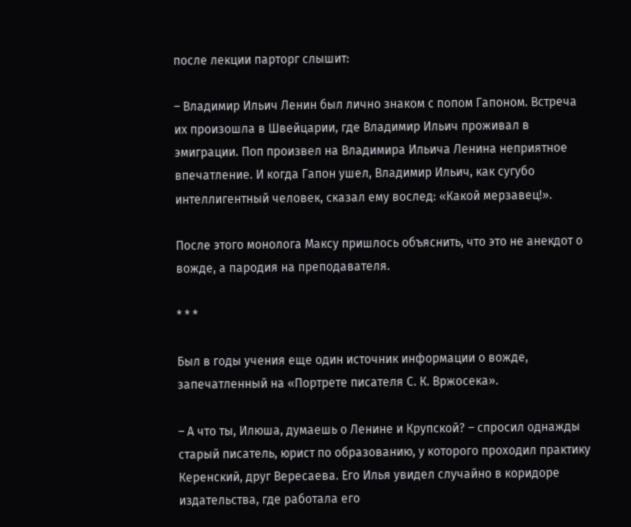после лекции парторг слышит:

– Владимир Ильич Ленин был лично знаком с попом Гапоном. Встреча их произошла в Швейцарии, где Владимир Ильич проживал в эмиграции. Поп произвел на Владимира Ильича Ленина неприятное впечатление. И когда Гапон ушел, Владимир Ильич, как сугубо интеллигентный человек, сказал ему вослед: «Какой мерзавец!».

После этого монолога Максу пришлось объяснить, что это не анекдот о вожде, а пародия на преподавателя.

* * *

Был в годы учения еще один источник информации о вожде, запечатленный на «Портрете писателя С. К. Вржосека».

– А что ты, Илюша, думаешь о Ленине и Крупской? – спросил однажды старый писатель, юрист по образованию, у которого проходил практику Керенский, друг Вересаева. Его Илья увидел случайно в коридоре издательства, где работала его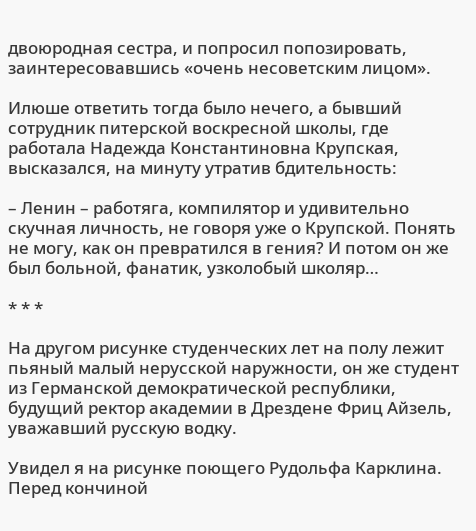двоюродная сестра, и попросил попозировать, заинтересовавшись «очень несоветским лицом».

Илюше ответить тогда было нечего, а бывший сотрудник питерской воскресной школы, где работала Надежда Константиновна Крупская, высказался, на минуту утратив бдительность:

– Ленин – работяга, компилятор и удивительно скучная личность, не говоря уже о Крупской. Понять не могу, как он превратился в гения? И потом он же был больной, фанатик, узколобый школяр…

* * *

На другом рисунке студенческих лет на полу лежит пьяный малый нерусской наружности, он же студент из Германской демократической республики, будущий ректор академии в Дрездене Фриц Айзель, уважавший русскую водку.

Увидел я на рисунке поющего Рудольфа Карклина. Перед кончиной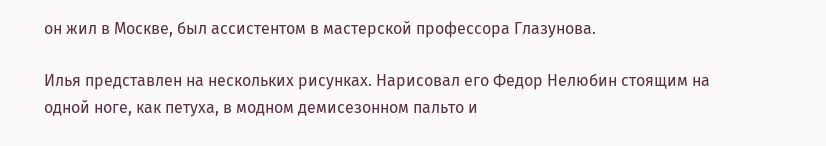он жил в Москве, был ассистентом в мастерской профессора Глазунова.

Илья представлен на нескольких рисунках. Нарисовал его Федор Нелюбин стоящим на одной ноге, как петуха, в модном демисезонном пальто и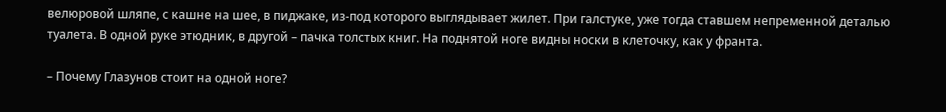велюровой шляпе, с кашне на шее, в пиджаке, из-под которого выглядывает жилет. При галстуке, уже тогда ставшем непременной деталью туалета. В одной руке этюдник, в другой – пачка толстых книг. На поднятой ноге видны носки в клеточку, как у франта.

– Почему Глазунов стоит на одной ноге?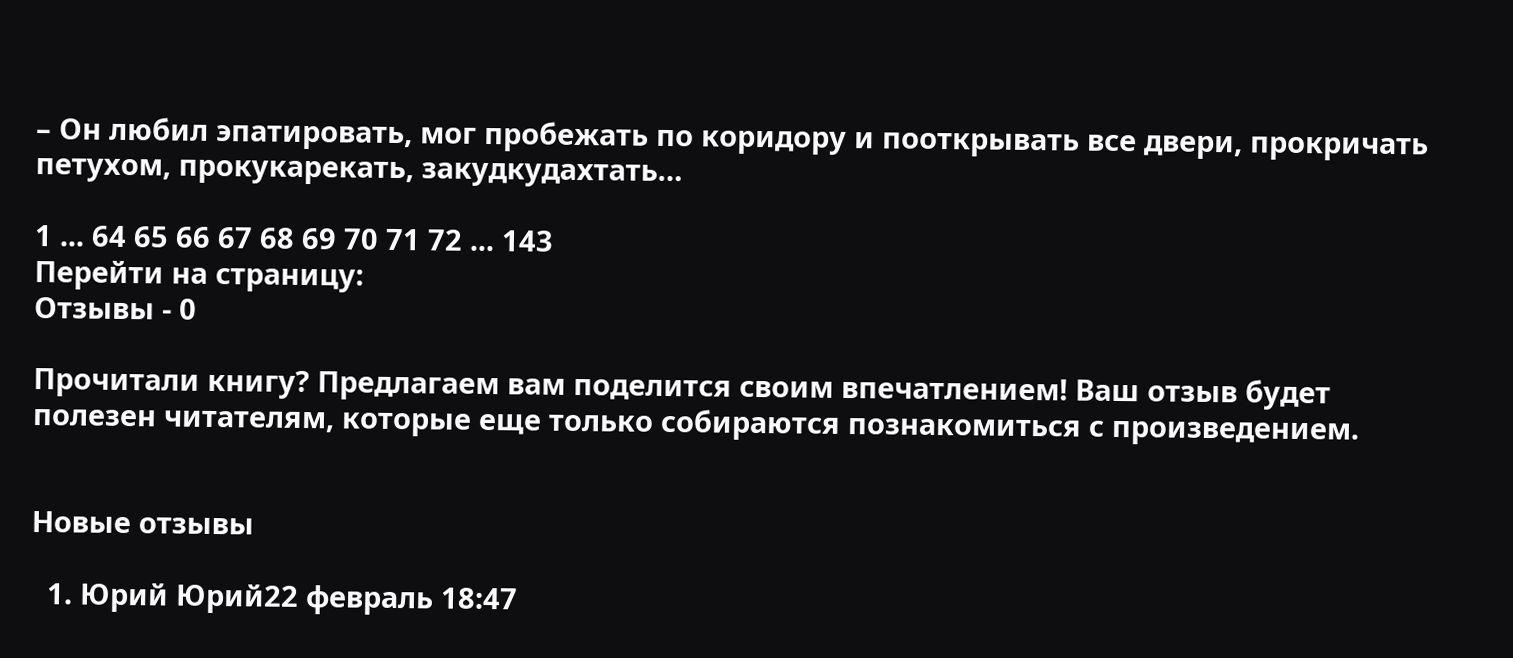– Он любил эпатировать, мог пробежать по коридору и пооткрывать все двери, прокричать петухом, прокукарекать, закудкудахтать…

1 ... 64 65 66 67 68 69 70 71 72 ... 143
Перейти на страницу:
Отзывы - 0

Прочитали книгу? Предлагаем вам поделится своим впечатлением! Ваш отзыв будет полезен читателям, которые еще только собираются познакомиться с произведением.


Новые отзывы

  1. Юрий Юрий22 февраль 18:47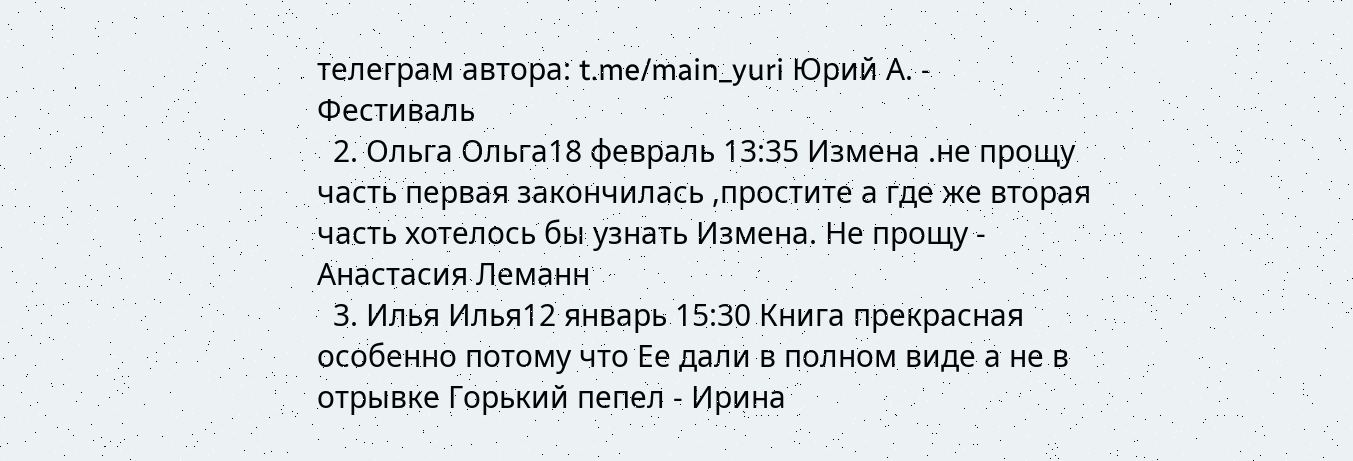телеграм автора: t.me/main_yuri Юрий А. - Фестиваль
  2. Ольга Ольга18 февраль 13:35 Измена .не прощу часть первая закончилась ,простите а где же вторая часть хотелось бы узнать Измена. Не прощу - Анастасия Леманн
  3. Илья Илья12 январь 15:30 Книга прекрасная особенно потому что Ее дали в полном виде а не в отрывке Горький пепел - Ирина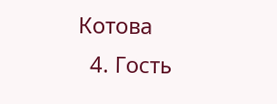Котова
  4. Гость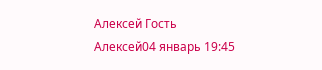Алексей Гость Алексей04 январь 19:45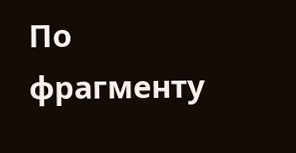По фрагменту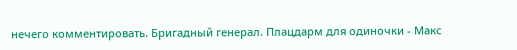нечего комментировать. Бригадный генерал. Плацдарм для одиночки - Макс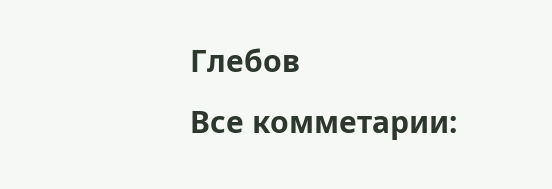Глебов
Все комметарии: